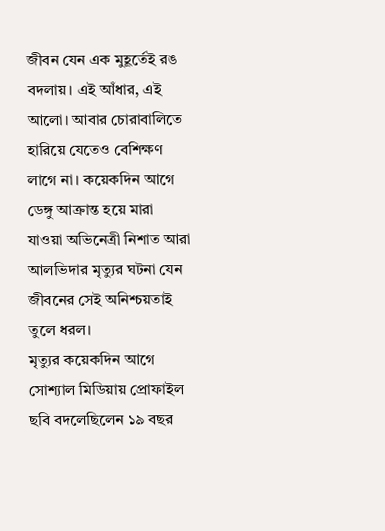জীবন যেন এক মুহূর্তেই রঙ বদলায়। এই আঁধার, এই আলো। আবার চোরাবালিতে হারিয়ে যেতেও বেশিক্ষণ লাগে না। কয়েকদিন আগে ডেঙ্গু আক্রান্ত হয়ে মারা যাওয়া অভিনেত্রী নিশাত আরা আলভিদার মৃত্যুর ঘটনা যেন জীবনের সেই অনিশ্চয়তাই তুলে ধরল।
মৃত্যুর কয়েকদিন আগে সোশ্যাল মিডিয়ায় প্রোফাইল ছবি বদলেছিলেন ১৯ বছর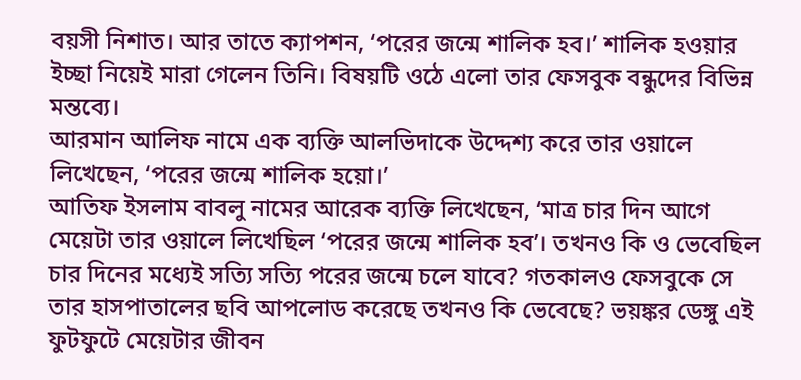বয়সী নিশাত। আর তাতে ক্যাপশন, ‘পরের জন্মে শালিক হব।’ শালিক হওয়ার ইচ্ছা নিয়েই মারা গেলেন তিনি। বিষয়টি ওঠে এলো তার ফেসবুক বন্ধুদের বিভিন্ন মন্তব্যে।
আরমান আলিফ নামে এক ব্যক্তি আলভিদাকে উদ্দেশ্য করে তার ওয়ালে লিখেছেন, ‘পরের জন্মে শালিক হয়ো।’
আতিফ ইসলাম বাবলু নামের আরেক ব্যক্তি লিখেছেন, ‘মাত্র চার দিন আগে মেয়েটা তার ওয়ালে লিখেছিল ‘পরের জন্মে শালিক হব’। তখনও কি ও ভেবেছিল চার দিনের মধ্যেই সত্যি সত্যি পরের জন্মে চলে যাবে? গতকালও ফেসবুকে সে তার হাসপাতালের ছবি আপলোড করেছে তখনও কি ভেবেছে? ভয়ঙ্কর ডেঙ্গু এই ফুটফুটে মেয়েটার জীবন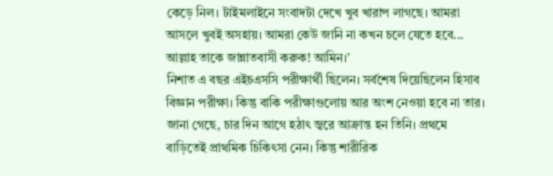কেড়ে নিল। টাইমলাইনে সংবাদটা দেখে খুব খারাপ লাগছে। আমরা আসলে খুবই অসহায়। আমরা কেউ জানি না কখন চলে যেতে হবে... আল্লাহ তাকে জান্নাতবাসী করুক! আমিন।’
নিশাত এ বছর এইচএসসি পরীক্ষার্থী ছিলেন। সর্বশেষ দিয়েছিলেন হিসাব বিজ্ঞান পরীক্ষা। কিন্তু বাকি পরীক্ষাগুলোয় আর অংশ নেওয়া হবে না তার। জানা গেছে, চার দিন আগে হঠাৎ জ্বরে আক্রান্ত হন তিনি। প্রথমে বাড়িতেই প্রাথমিক চিকিৎসা নেন। কিন্তু শারীরিক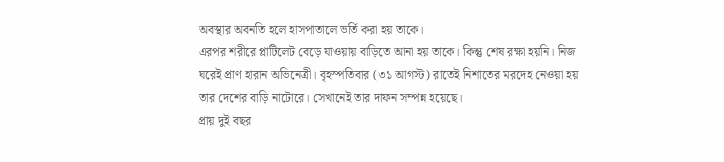অবস্থার অবনতি হলে হাসপাতালে ভর্তি করা হয় তাকে।
এরপর শরীরে প্লাটিলেট বেড়ে যাওয়ায় বাড়িতে আনা হয় তাকে। কিন্তু শেষ রক্ষা হয়নি। নিজ ঘরেই প্রাণ হারান অভিনেত্রী। বৃহস্পতিবার (৩১ আগস্ট) রাতেই নিশাতের মরদেহ নেওয়া হয় তার দেশের বাড়ি নাটোরে। সেখানেই তার দাফন সম্পন্ন হয়েছে।
প্রায় দুই বছর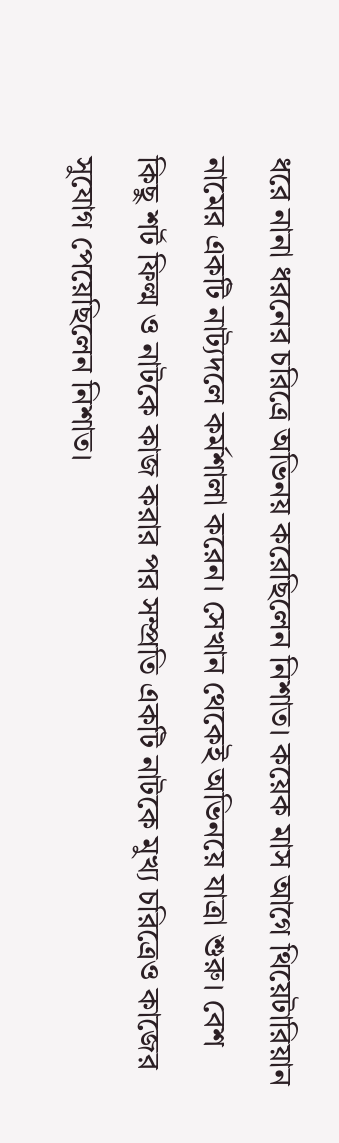ধরে নানা ধরনের চরিত্রে অভিনয় করেছিলেন নিশাত। কয়েক মাস আগে থিয়েটারিয়ান নামের একটি নাট্যদলে কর্মশালা করেন। সেখান থেকেই অভিনয়ে যাত্রা শুরু। বেশ কিছু শর্ট ফিল্ম ও নাটকে কাজ করার পর সম্প্রতি একটি নাটকে মুখ্য চরিত্রেও কাজের সুযোগ পেয়েছিলেন নিশাত।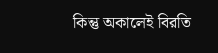কিন্তু অকালেই বিরতি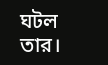ঘটল তার।